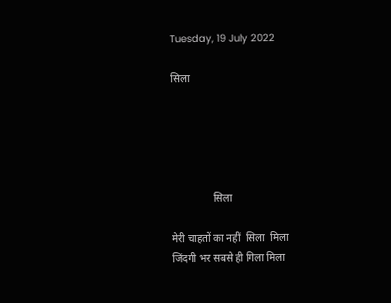Tuesday, 19 July 2022

सिला





                सिला

मेरी चाहतों का नहीं  सिला  मिला
जिंदगी भर सबसे ही गिला मिला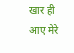खार ही आए मेरे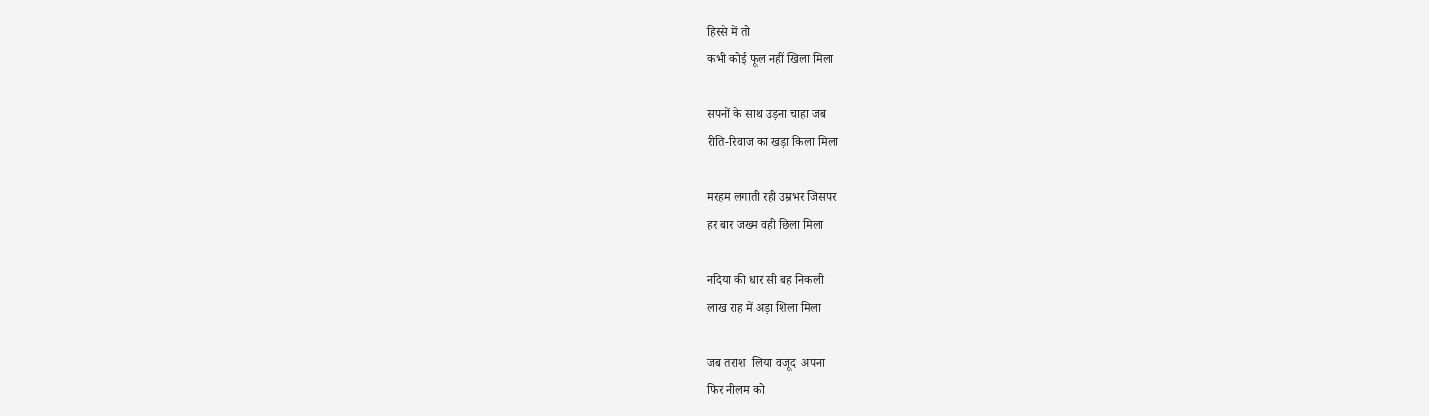हिस्से में तो
कभी कोई फूल नहीं खिला मिला

सपनों के साथ उड़ना चाहा जब
रीति-रिवाज का खड़ा किला मिला

मरहम लगाती रही उम्रभर जिसपर
हर बार जख्म वही छिला मिला

नदिया की धार सी बह निकली
लाख राह में अड़ा शिला मिला

जब तराश  लिया वजूद  अपना
फिर नीलम को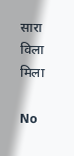सारा विला मिला

No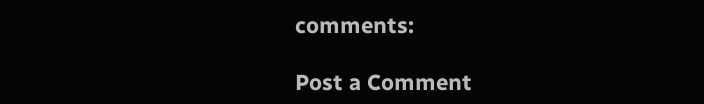comments:

Post a Comment